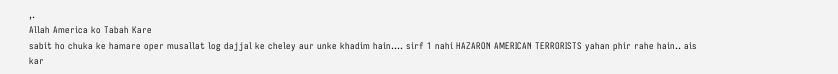,.
Allah America ko Tabah Kare
sabit ho chuka ke hamare oper musallat log dajjal ke cheley aur unke khadim hain.... sirf 1 nahi HAZARON AMERICAN TERRORISTS yahan phir rahe hain.. ais kar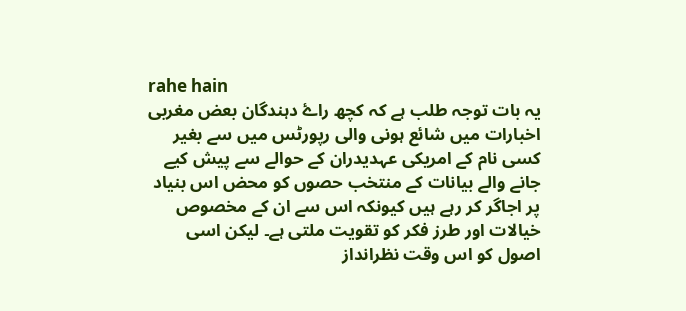rahe hain
يہ بات توجہ طلب ہے کہ کچھ راۓ دہندگان بعض مغربی اخبارات ميں شائع ہونی والی رپورٹس ميں سے بغير کسی نام کے امريکی عہديدران کے حوالے سے پيش کيے جانے والے بيانات کے منتخب حصوں کو محض اس بنياد پر اجاگر کر رہے ہيں کيونکہ اس سے ان کے مخصوص خيالات اور طرز فکر کو تقويت ملتی ہے۔ ليکن اسی اصول کو اس وقت نظرانداز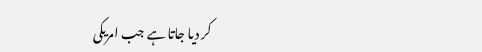کر ديا جاتا ہے جب امريکی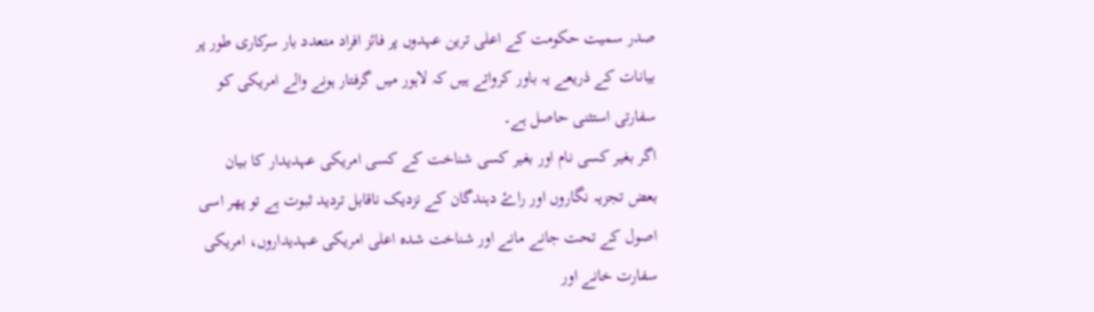صدر سميت حکومت کے اعلی ترين عہدوں پر فائز افراد متعدد بار سرکاری طور پر بيانات کے ذريعے يہ باور کرواتے ہيں کہ لاہور میں گرفتار ہونے والے امريکی کو سفارتی استثنی حاصل ہے۔
اگر بغير کسی نام اور بغیر کسی شناخت کے کسی امريکی عہديدار کا بيان بعض تجزيہ نگاروں اور راۓ دہندگان کے نزديک ناقابل ترديد ثبوت ہے تو پھر اسی اصول کے تحت جانے مانے اور شناخت شدہ اعلی امريکی عہديداروں، امريکی سفارت خانے اور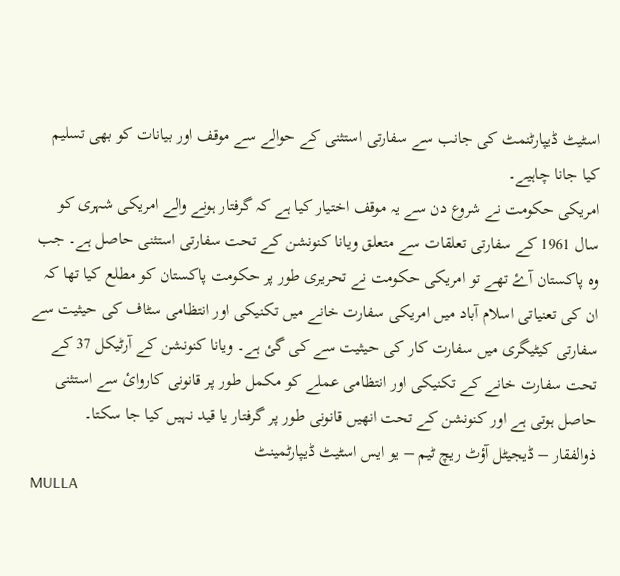اسٹيٹ ڈيپارٹنمٹ کی جانب سے سفارتی استثنی کے حوالے سے موقف اور بيانات کو بھی تسليم کيا جانا چاہيے۔
امريکی حکومت نے شروع دن سے يہ موقف اختيار کيا ہے کہ گرفتار ہونے والے امريکی شہری کو سال 1961 کے سفارتی تعلقات سے متعلق ويانا کنونشن کے تحت سفارتی استثنی حاصل ہے۔ جب وہ پاکستان آۓ تھے تو امريکی حکومت نے تحريری طور پر حکومت پاکستان کو مطلع کيا تھا کہ ان کی تعنياتی اسلام آباد ميں امريکی سفارت خانے ميں تکنيکی اور انتظامی سٹاف کی حيثيت سے سفارتی کيٹيگری ميں سفارت کار کی حيثيت سے کی گئ ہے۔ ويانا کنونشن کے آرٹيکل 37 کے تحت سفارت خانے کے تکنيکی اور انتظامی عملے کو مکمل طور پر قانونی کاروائ سے استثنی حاصل ہوتی ہے اور کنونشن کے تحت انھيں قانونی طور پر گرفتار يا قيد نہيں کيا جا سکتا۔
ذوالفقار – ڈيجيٹل آؤٹ ريچ ٹيم – يو ايس اسٹيٹ ڈيپارٹمينٹ
MULLA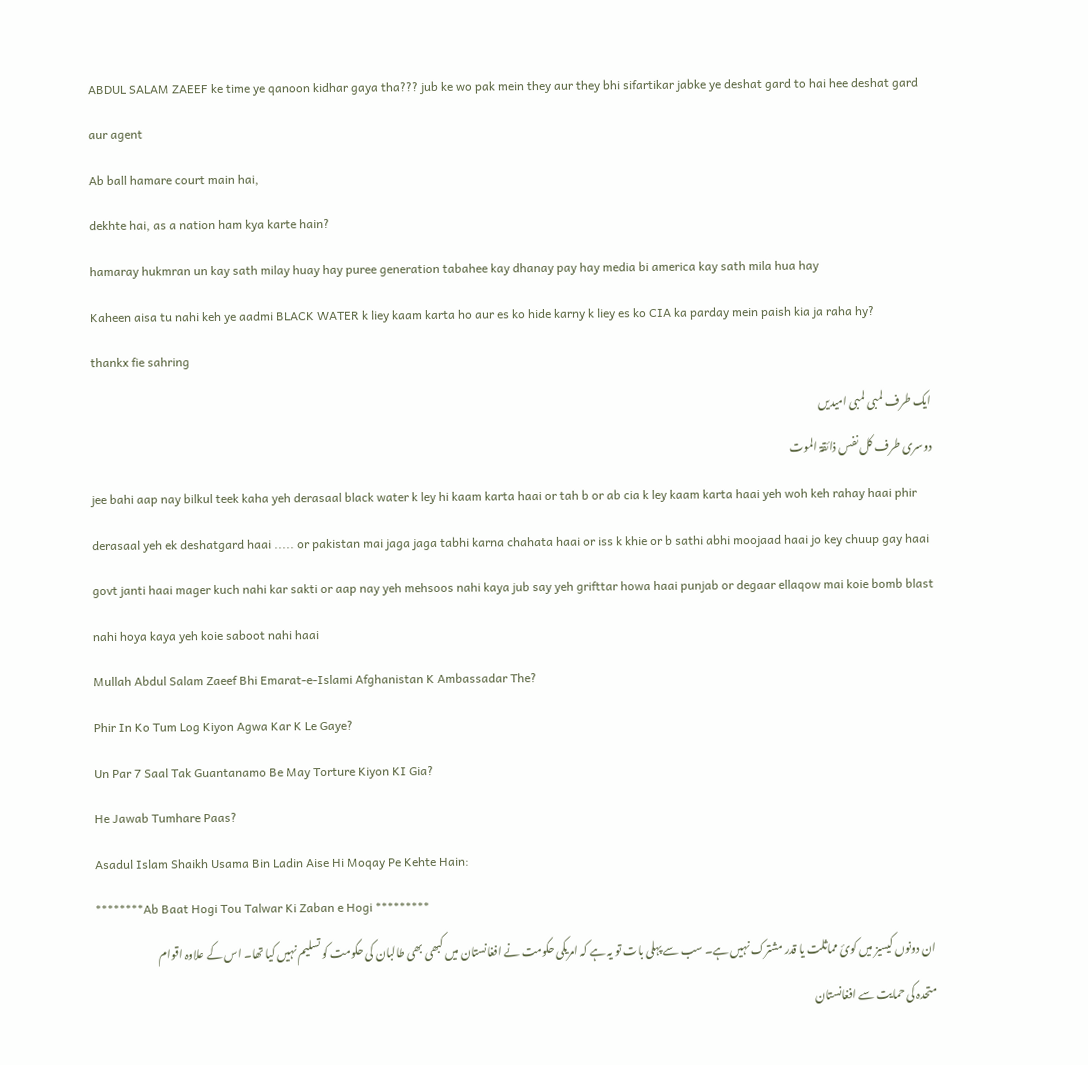ABDUL SALAM ZAEEF ke time ye qanoon kidhar gaya tha??? jub ke wo pak mein they aur they bhi sifartikar jabke ye deshat gard to hai hee deshat gard aur agent
Ab ball hamare court main hai,
dekhte hai, as a nation ham kya karte hain?
hamaray hukmran un kay sath milay huay hay puree generation tabahee kay dhanay pay hay media bi america kay sath mila hua hay
Kaheen aisa tu nahi keh ye aadmi BLACK WATER k liey kaam karta ho aur es ko hide karny k liey es ko CIA ka parday mein paish kia ja raha hy?
thankx fie sahring
ایک طرف لمبی لمبی امیدیں
دوسری طرف کل نفس ذائقۃ الموت
jee bahi aap nay bilkul teek kaha yeh derasaal black water k ley hi kaam karta haai or tah b or ab cia k ley kaam karta haai yeh woh keh rahay haai phir derasaal yeh ek deshatgard haai ..... or pakistan mai jaga jaga tabhi karna chahata haai or iss k khie or b sathi abhi moojaad haai jo key chuup gay haai govt janti haai mager kuch nahi kar sakti or aap nay yeh mehsoos nahi kaya jub say yeh grifttar howa haai punjab or degaar ellaqow mai koie bomb blast nahi hoya kaya yeh koie saboot nahi haai
Mullah Abdul Salam Zaeef Bhi Emarat-e-Islami Afghanistan K Ambassadar The?
Phir In Ko Tum Log Kiyon Agwa Kar K Le Gaye?
Un Par 7 Saal Tak Guantanamo Be May Torture Kiyon KI Gia?
He Jawab Tumhare Paas?
Asadul Islam Shaikh Usama Bin Ladin Aise Hi Moqay Pe Kehte Hain:
********Ab Baat Hogi Tou Talwar Ki Zaban e Hogi *********
ان دونوں کيسيز ميں کوئ مماثلت يا قدر مشترک نہيں ہے۔ سب سے پہلی بات تو يہ ہے کہ امريکی حکومت نے افغانستان ميں کبھی بھی طالبان کی حکومت کو تسليم نہيں کيا تھا۔ اس کے علاوہ اقوام متحدہ کی حمايت سے افغانستان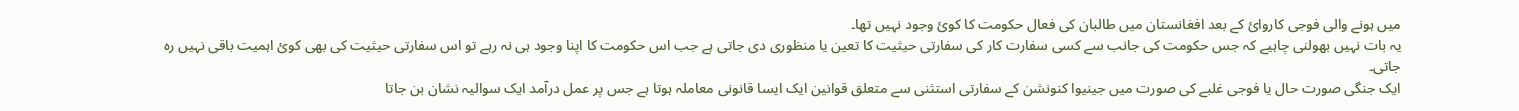ميں ہونے والی فوجی کاروائ کے بعد افغانستان ميں طالبان کی فعال حکومت کا کوئ وجود نہيں تھا۔
يہ بات نہيں بھولنی چاہيے کہ جس حکومت کی جانب سے کسی سفارت کار کی سفارتی حيثيت کا تعين يا منظوری دی جاتی ہے جب اس حکومت کا اپنا وجود ہی نہ رہے تو اس سفارتی حيثيت کی بھی کوئ اہميت باقی نہيں رہ جاتی۔
ايک جنگی صورت حال يا فوجی غلبے کی صورت ميں جينيوا کنونشن کے سفارتی استثنی سے متعلق قوانين ايک ايسا قانونی معاملہ ہوتا ہے جس پر عمل درآمد ايک سواليہ نشان بن جاتا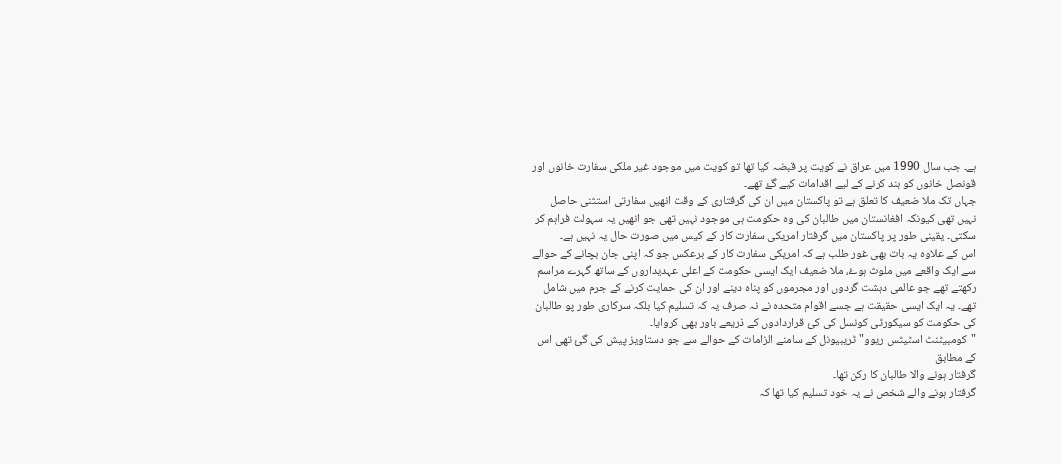ہے۔ جب سال 1990 ميں عراق نے کويت پر قبضہ کيا تھا تو کويت ميں موجود غیر ملکی سفارت خانوں اور قونصل خانوں کو بند کرنے کے ليے اقدامات کيے گۓ تھے۔
جہاں تک ملا ضعيف کا تعلق ہے تو پاکستان ميں ان کی گرفتاری کے وقت انھيں سفارتی استثنی حاصل نہيں تھی کيونکہ افغانستان ميں طالبان کی وہ حکومت ہی موجود نہيں تھی جو انھيں يہ سہولت فراہم کر سکتی۔ يقينی طور پر پاکستان ميں گرفتار امريکی سفارت کار کے کيس ميں صورت حال يہ نہيں ہے۔
اس کے علاوہ يہ بات بھی غور طلب ہے کہ امريکی سفارت کار کے برعکس جو کہ اپنی جان بچانے کے حوالے سے ايک واقعے ميں ملوث ہوۓ، ملا ضعيف ايک ايسی حکومت کے اعلی عہديداروں کے ساتھ گہرے مراسم رکھتے تھے جو عالمی دہشت گردوں اور مجرموں کو پناہ دينے اور ان کی حمايت کرنے کے جرم ميں شامل تھے۔ يہ ايک ايسی حقيقت ہے جسے اقوام متحدہ نے نہ صرف يہ کہ تسليم کيا بلکہ سرکاری طور پو طالبان کی حکومت کو سيکورٹی کونسل کی کئ قراردادوں کے ذريعے باور بھی کروايا۔
"کومبيٹنٹ اسٹيٹس ريوو" ٹريبيونل کے سامنے الزامات کے حوالے سے جو دستاويز پيش کی گئ تھی اس کے مطابق
گرفتار ہونے والا طالبان کا رکن تھا۔
گرفتار ہونے والے شخص نے يہ خود تسليم کيا تھا کہ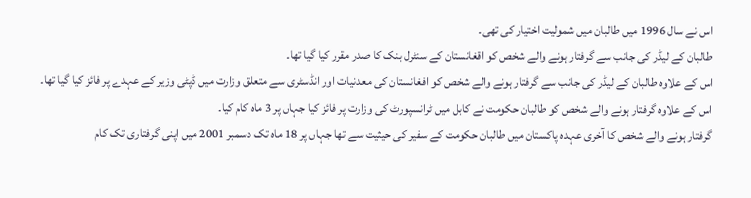اس نے سال 1996 ميں طالبان میں شموليت اختيار کی تھی۔
طالبان کے لیڈر کی جانب سے گرفتار ہونے والے شخص کو اقغانستان کے سنٹرل بنک کا صدر مقرر کيا گيا تھا۔
اس کے علاوہ طالبان کے ليڈر کی جانب سے گرفتار ہونے والے شخص کو افغانستان کی معدنيات اور انڈسٹری سے متعلق وزارت ميں ڈپٹی وزير کے عہدے پر فائز کيا گيا تھا۔
اس کے علاوہ گرفتار ہونے والے شخص کو طالبان حکومت نے کابل ميں ٹرانسپورٹ کی وزارت پر فائز کيا جہاں پر 3 ماہ کام کيا۔
گرفتار ہونے والے شخص کا آخری عہدہ پاکستان ميں طالبان حکومت کے سفير کی حيثيت سے تھا جہاں پر 18 ماہ تک دسمبر 2001 ميں اپنی گرفتاری تک کام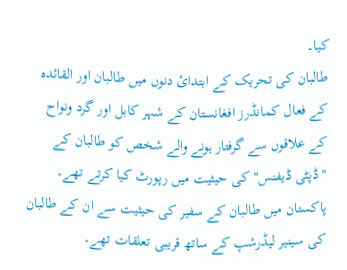کيا۔
طالبان کی تحريک کے ابتدائ دنوں میں طالبان اور القائدہ کے فعال کمانڈرز افغانستان کے شہر کابل اور گرد ونواح کے علاقوں سے گرفتار ہونے والے شخص کو طالبان کے "ڈپٹی ڈيفنس" کی حيثيت ميں رپورٹ کيا کرتے تھے۔
پاکستان ميں طالبان کے سفير کی حيثيت سے ان کے طالبان کی سينير ليڈرشپ کے ساتھ قريبی تعلقات تھے۔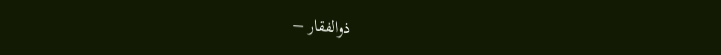ذوالفقار –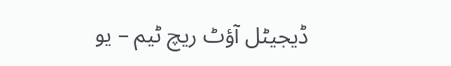ڈيجيٹل آؤٹ ريچ ٹيم – يو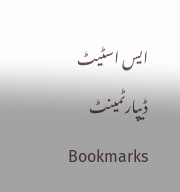ايس اسٹيٹ ڈيپارٹمينٹ
Bookmarks